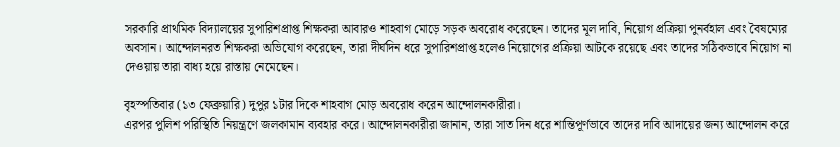সরকারি প্রাথমিক বিদ্যালয়ের সুপারিশপ্রাপ্ত শিক্ষকরা আবারও শাহবাগ মোড়ে সড়ক অবরোধ করেছেন। তাদের মূল দাবি, নিয়োগ প্রক্রিয়া পুনর্বহাল এবং বৈষম্যের অবসান। আন্দোলনরত শিক্ষকরা অভিযোগ করেছেন, তারা দীর্ঘদিন ধরে সুপারিশপ্রাপ্ত হলেও নিয়োগের প্রক্রিয়া আটকে রয়েছে এবং তাদের সঠিকভাবে নিয়োগ না দেওয়ায় তারা বাধ্য হয়ে রাস্তায় নেমেছেন।

বৃহস্পতিবার (১৩ ফেব্রুয়ারি) দুপুর ১টার দিকে শাহবাগ মোড় অবরোধ করেন আন্দোলনকারীরা।
এরপর পুলিশ পরিস্থিতি নিয়ন্ত্রণে জলকামান ব্যবহার করে। আন্দোলনকারীরা জানান, তারা সাত দিন ধরে শান্তিপূর্ণভাবে তাদের দাবি আদায়ের জন্য আন্দোলন করে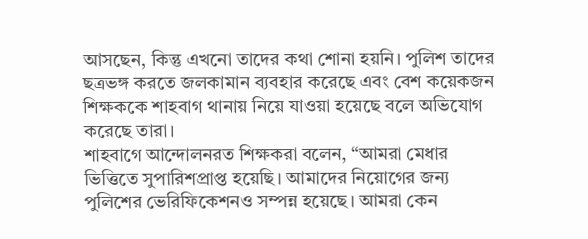আসছেন, কিন্তু এখনো তাদের কথা শোনা হয়নি। পুলিশ তাদের ছত্রভঙ্গ করতে জলকামান ব্যবহার করেছে এবং বেশ কয়েকজন শিক্ষককে শাহবাগ থানায় নিয়ে যাওয়া হয়েছে বলে অভিযোগ করেছে তারা।
শাহবাগে আন্দোলনরত শিক্ষকরা বলেন, “আমরা মেধার ভিত্তিতে সুপারিশপ্রাপ্ত হয়েছি। আমাদের নিয়োগের জন্য পুলিশের ভেরিফিকেশনও সম্পন্ন হয়েছে। আমরা কেন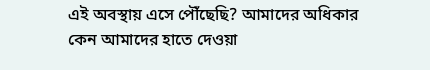এই অবস্থায় এসে পৌঁছেছি? আমাদের অধিকার কেন আমাদের হাতে দেওয়া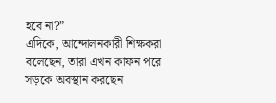হবে না?”
এদিকে, আন্দোলনকারী শিক্ষকরা বলেছেন, তারা এখন কাফন পরে সড়কে অবস্থান করছেন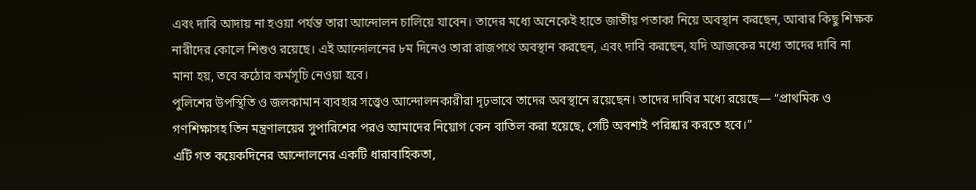এবং দাবি আদায় না হওয়া পর্যন্ত তারা আন্দোলন চালিয়ে যাবেন। তাদের মধ্যে অনেকেই হাতে জাতীয় পতাকা নিয়ে অবস্থান করছেন, আবার কিছু শিক্ষক নারীদের কোলে শিশুও রয়েছে। এই আন্দোলনের ৮ম দিনেও তারা রাজপথে অবস্থান করছেন, এবং দাবি করছেন, যদি আজকের মধ্যে তাদের দাবি না মানা হয়, তবে কঠোর কর্মসূচি নেওয়া হবে।
পুলিশের উপস্থিতি ও জলকামান ব্যবহার সত্ত্বেও আন্দোলনকারীরা দৃঢ়ভাবে তাদের অবস্থানে রয়েছেন। তাদের দাবির মধ্যে রয়েছে— “প্রাথমিক ও গণশিক্ষাসহ তিন মন্ত্রণালয়ের সুপারিশের পরও আমাদের নিয়োগ কেন বাতিল করা হয়েছে, সেটি অবশ্যই পরিষ্কার করতে হবে।”
এটি গত কয়েকদিনের আন্দোলনের একটি ধারাবাহিকতা,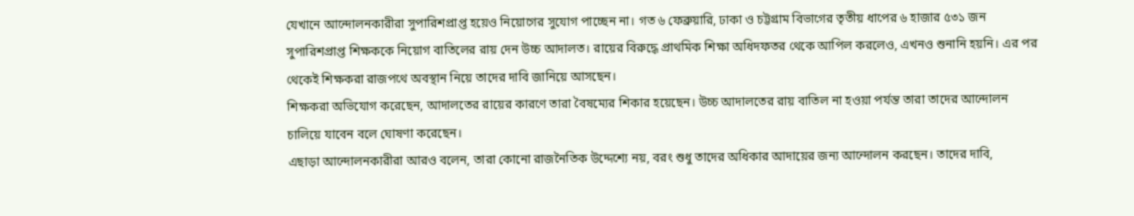যেখানে আন্দোলনকারীরা সুপারিশপ্রাপ্ত হয়েও নিয়োগের সুযোগ পাচ্ছেন না। গত ৬ ফেব্রুয়ারি, ঢাকা ও চট্টগ্রাম বিভাগের তৃতীয় ধাপের ৬ হাজার ৫৩১ জন সুপারিশপ্রাপ্ত শিক্ষককে নিয়োগ বাতিলের রায় দেন উচ্চ আদালত। রায়ের বিরুদ্ধে প্রাথমিক শিক্ষা অধিদফতর থেকে আপিল করলেও, এখনও শুনানি হয়নি। এর পর থেকেই শিক্ষকরা রাজপথে অবস্থান নিয়ে তাদের দাবি জানিয়ে আসছেন।
শিক্ষকরা অভিযোগ করেছেন, আদালতের রায়ের কারণে তারা বৈষম্যের শিকার হয়েছেন। উচ্চ আদালতের রায় বাতিল না হওয়া পর্যন্ত তারা তাদের আন্দোলন চালিয়ে যাবেন বলে ঘোষণা করেছেন।
এছাড়া আন্দোলনকারীরা আরও বলেন, তারা কোনো রাজনৈতিক উদ্দেশ্যে নয়, বরং শুধু তাদের অধিকার আদায়ের জন্য আন্দোলন করছেন। তাদের দাবি,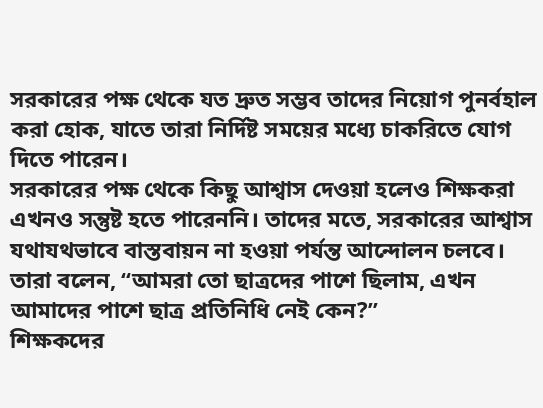সরকারের পক্ষ থেকে যত দ্রুত সম্ভব তাদের নিয়োগ পুনর্বহাল করা হোক, যাতে তারা নির্দিষ্ট সময়ের মধ্যে চাকরিতে যোগ দিতে পারেন।
সরকারের পক্ষ থেকে কিছু আশ্বাস দেওয়া হলেও শিক্ষকরা এখনও সন্তুষ্ট হতে পারেননি। তাদের মতে, সরকারের আশ্বাস যথাযথভাবে বাস্তবায়ন না হওয়া পর্যন্ত আন্দোলন চলবে। তারা বলেন, “আমরা তো ছাত্রদের পাশে ছিলাম, এখন আমাদের পাশে ছাত্র প্রতিনিধি নেই কেন?”
শিক্ষকদের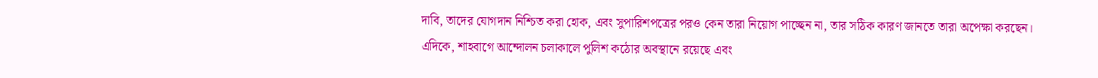দাবি, তাদের যোগদান নিশ্চিত করা হোক, এবং সুপারিশপত্রের পরও কেন তারা নিয়োগ পাচ্ছেন না, তার সঠিক কারণ জানতে তারা অপেক্ষা করছেন।
এদিকে, শাহবাগে আন্দোলন চলাকালে পুলিশ কঠোর অবস্থানে রয়েছে এবং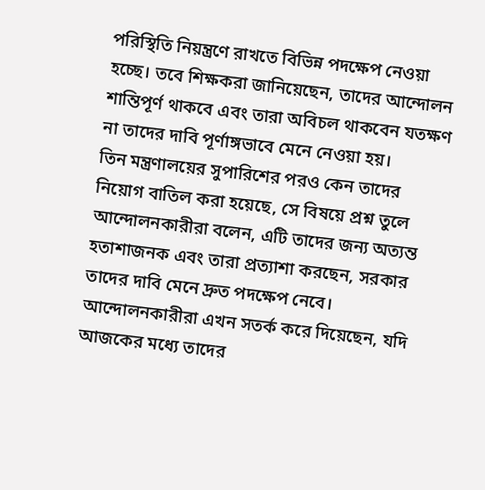পরিস্থিতি নিয়ন্ত্রণে রাখতে বিভিন্ন পদক্ষেপ নেওয়া হচ্ছে। তবে শিক্ষকরা জানিয়েছেন, তাদের আন্দোলন শান্তিপূর্ণ থাকবে এবং তারা অবিচল থাকবেন যতক্ষণ না তাদের দাবি পূর্ণাঙ্গভাবে মেনে নেওয়া হয়।
তিন মন্ত্রণালয়ের সুপারিশের পরও কেন তাদের নিয়োগ বাতিল করা হয়েছে, সে বিষয়ে প্রশ্ন তুলে আন্দোলনকারীরা বলেন, এটি তাদের জন্য অত্যন্ত হতাশাজনক এবং তারা প্রত্যাশা করছেন, সরকার তাদের দাবি মেনে দ্রুত পদক্ষেপ নেবে।
আন্দোলনকারীরা এখন সতর্ক করে দিয়েছেন, যদি আজকের মধ্যে তাদের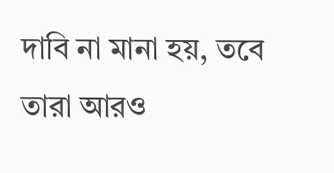দাবি না মানা হয়, তবে তারা আরও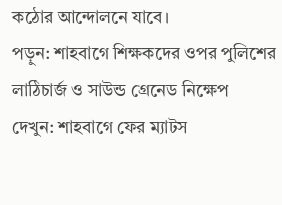কঠোর আন্দোলনে যাবে।
পড়ুন: শাহবাগে শিক্ষকদের ওপর পুলিশের লাঠিচার্জ ও সাউন্ড গ্রেনেড নিক্ষেপ
দেখুন: শাহবাগে ফের ম্যাটস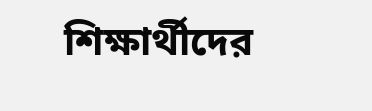শিক্ষার্থীদের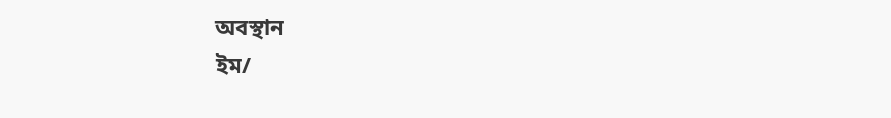অবস্থান
ইম/